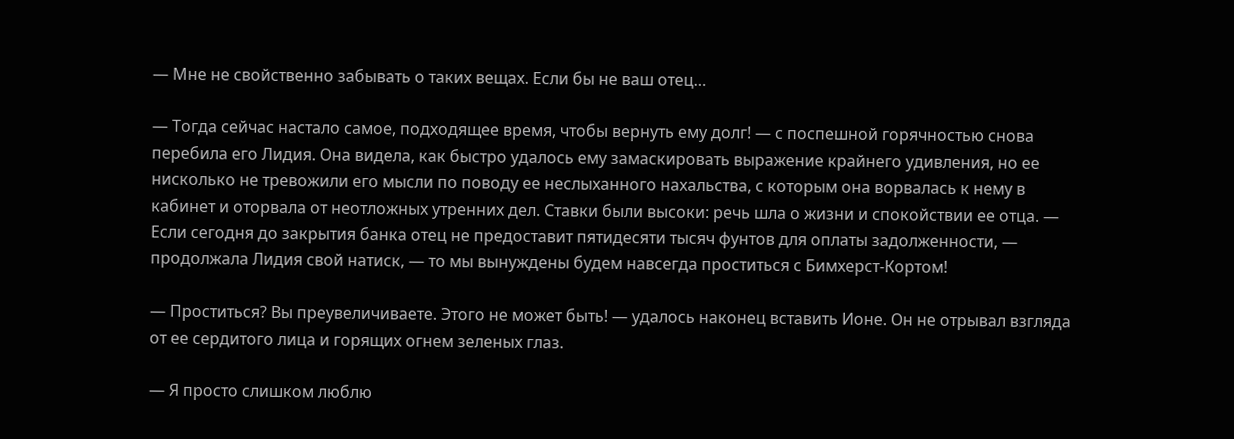— Мне не свойственно забывать о таких вещах. Если бы не ваш отец…

— Тогда сейчас настало самое, подходящее время, чтобы вернуть ему долг! — с поспешной горячностью снова перебила его Лидия. Она видела, как быстро удалось ему замаскировать выражение крайнего удивления, но ее нисколько не тревожили его мысли по поводу ее неслыханного нахальства, с которым она ворвалась к нему в кабинет и оторвала от неотложных утренних дел. Ставки были высоки: речь шла о жизни и спокойствии ее отца. — Если сегодня до закрытия банка отец не предоставит пятидесяти тысяч фунтов для оплаты задолженности, — продолжала Лидия свой натиск, — то мы вынуждены будем навсегда проститься с Бимхерст-Кортом!

— Проститься? Вы преувеличиваете. Этого не может быть! — удалось наконец вставить Ионе. Он не отрывал взгляда от ее сердитого лица и горящих огнем зеленых глаз.

— Я просто слишком люблю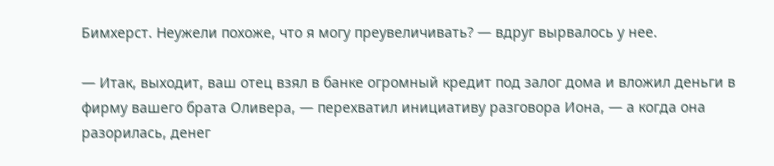Бимхерст. Неужели похоже, что я могу преувеличивать? — вдруг вырвалось у нее.

— Итак, выходит, ваш отец взял в банке огромный кредит под залог дома и вложил деньги в фирму вашего брата Оливера, — перехватил инициативу разговора Иона, — а когда она разорилась, денег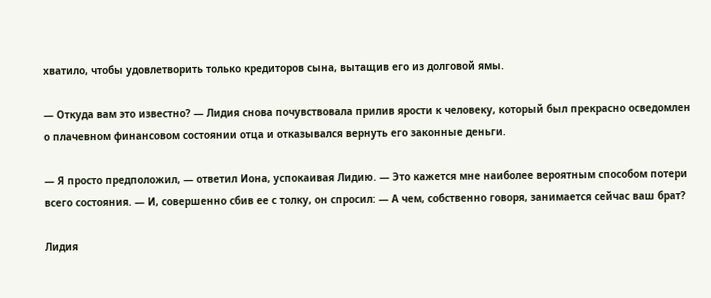хватило, чтобы удовлетворить только кредиторов сына, вытащив его из долговой ямы.

— Откуда вам это известно? — Лидия снова почувствовала прилив ярости к человеку, который был прекрасно осведомлен о плачевном финансовом состоянии отца и отказывался вернуть его законные деньги.

— Я просто предположил, — ответил Иона, успокаивая Лидию. — Это кажется мне наиболее вероятным способом потери всего состояния. — И, совершенно сбив ее с толку, он спросил: — А чем, собственно говоря, занимается сейчас ваш брат?

Лидия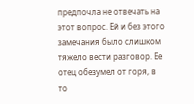предпочла не отвечать на этот вопрос. Ей и без этого замечания было слишком тяжело вести разговор. Ее отец обезумел от горя, в то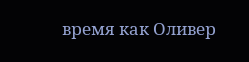время как Оливер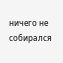ничего не собирался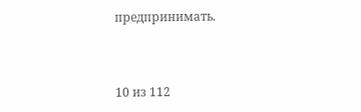предпринимать.



10 из 112